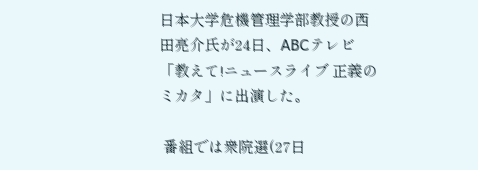日本大学危機管理学部教授の西田亮介氏が24日、ABCテレビ「教えて!ニュースライブ 正義のミカタ」に出演した。

 番組では衆院選(27日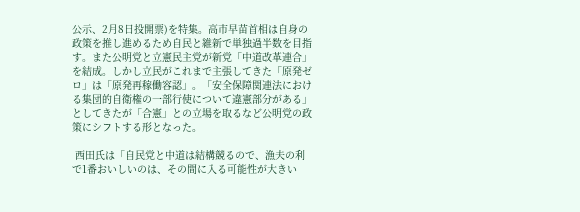公示、2月8日投開票)を特集。高市早苗首相は自身の政策を推し進めるため自民と維新で単独過半数を目指す。また公明党と立憲民主党が新党「中道改革連合」を結成。しかし立民がこれまで主張してきた「原発ゼロ」は「原発再稼働容認」。「安全保障関連法における集団的自衛権の一部行使について違憲部分がある」としてきたが「合憲」との立場を取るなど公明党の政策にシフトする形となった。

 西田氏は「自民党と中道は結構競るので、漁夫の利で1番おいしいのは、その間に入る可能性が大きい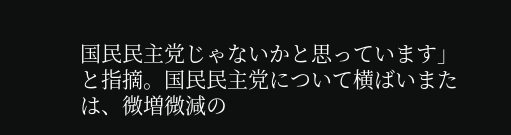国民民主党じゃないかと思っています」と指摘。国民民主党について横ばいまたは、微増微減の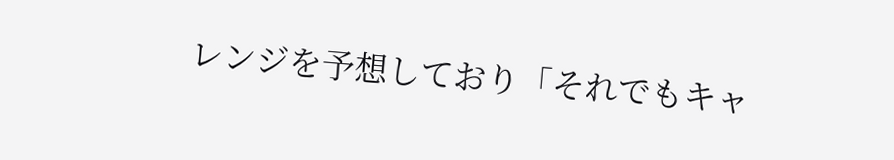レンジを予想しており「それでもキャ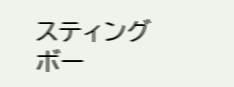スティングボー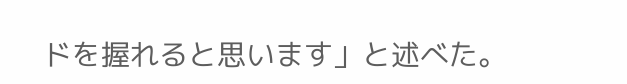ドを握れると思います」と述べた。